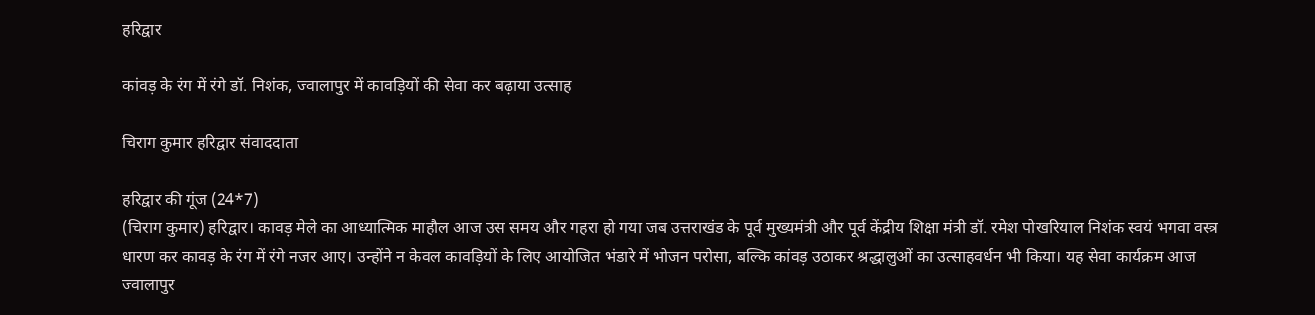हरिद्वार

कांवड़ के रंग में रंगे डॉ. निशंक, ज्वालापुर में कावड़ियों की सेवा कर बढ़ाया उत्साह

चिराग कुमार हरिद्वार संवाददाता

हरिद्वार की गूंज (24*7)
(चिराग कुमार) हरिद्वार। कावड़ मेले का आध्यात्मिक माहौल आज उस समय और गहरा हो गया जब उत्तराखंड के पूर्व मुख्यमंत्री और पूर्व केंद्रीय शिक्षा मंत्री डॉ. रमेश पोखरियाल निशंक स्वयं भगवा वस्त्र धारण कर कावड़ के रंग में रंगे नजर आए। उन्होंने न केवल कावड़ियों के लिए आयोजित भंडारे में भोजन परोसा, बल्कि कांवड़ उठाकर श्रद्धालुओं का उत्साहवर्धन भी किया। यह सेवा कार्यक्रम आज ज्वालापुर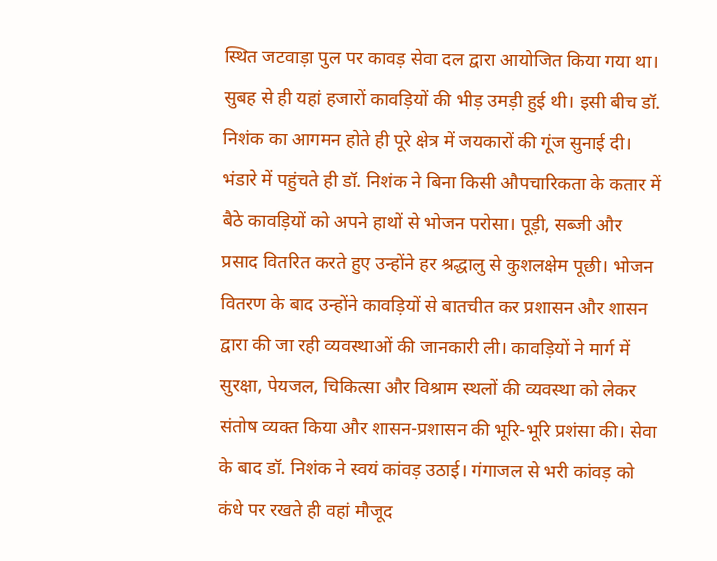स्थित जटवाड़ा पुल पर कावड़ सेवा दल द्वारा आयोजित किया गया था। सुबह से ही यहां हजारों कावड़ियों की भीड़ उमड़ी हुई थी। इसी बीच डॉ. निशंक का आगमन होते ही पूरे क्षेत्र में जयकारों की गूंज सुनाई दी। भंडारे में पहुंचते ही डॉ. निशंक ने बिना किसी औपचारिकता के कतार में बैठे कावड़ियों को अपने हाथों से भोजन परोसा। पूड़ी, सब्जी और प्रसाद वितरित करते हुए उन्होंने हर श्रद्धालु से कुशलक्षेम पूछी। भोजन वितरण के बाद उन्होंने कावड़ियों से बातचीत कर प्रशासन और शासन द्वारा की जा रही व्यवस्थाओं की जानकारी ली। कावड़ियों ने मार्ग में सुरक्षा, पेयजल, चिकित्सा और विश्राम स्थलों की व्यवस्था को लेकर संतोष व्यक्त किया और शासन-प्रशासन की भूरि-भूरि प्रशंसा की। सेवा के बाद डॉ. निशंक ने स्वयं कांवड़ उठाई। गंगाजल से भरी कांवड़ को कंधे पर रखते ही वहां मौजूद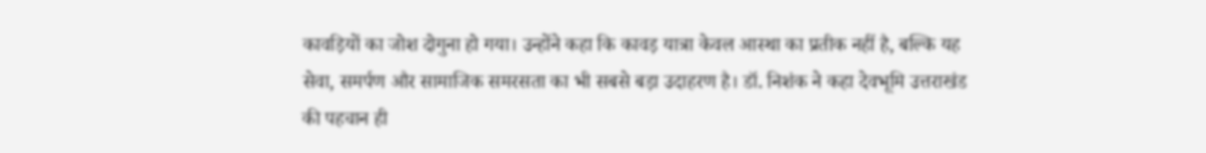कावड़ियों का जोश दोगुना हो गया। उन्होंने कहा कि कावड़ यात्रा केवल आस्था का प्रतीक नहीं है, बल्कि यह सेवा, समर्पण और सामाजिक समरसता का भी सबसे बड़ा उदाहरण है। डॉ. निशंक ने कहा देवभूमि उत्तराखंड की पहचान ही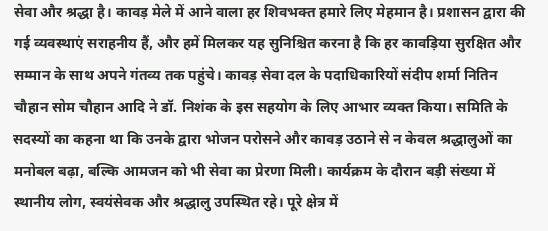सेवा और श्रद्धा है। कावड़ मेले में आने वाला हर शिवभक्त हमारे लिए मेहमान है। प्रशासन द्वारा की गई व्यवस्थाएं सराहनीय हैं, और हमें मिलकर यह सुनिश्चित करना है कि हर कावड़िया सुरक्षित और सम्मान के साथ अपने गंतव्य तक पहुंचे। कावड़ सेवा दल के पदाधिकारियों संदीप शर्मा नितिन चौहान सोम चौहान आदि ने डॉ. निशंक के इस सहयोग के लिए आभार व्यक्त किया। समिति के सदस्यों का कहना था कि उनके द्वारा भोजन परोसने और कावड़ उठाने से न केवल श्रद्धालुओं का मनोबल बढ़ा, बल्कि आमजन को भी सेवा का प्रेरणा मिली। कार्यक्रम के दौरान बड़ी संख्या में स्थानीय लोग, स्वयंसेवक और श्रद्धालु उपस्थित रहे। पूरे क्षेत्र में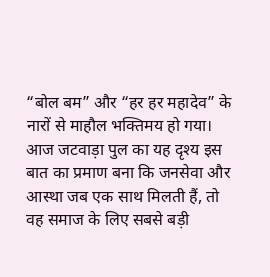“बोल बम” और “हर हर महादेव” के नारों से माहौल भक्तिमय हो गया। आज जटवाड़ा पुल का यह दृश्य इस बात का प्रमाण बना कि जनसेवा और आस्था जब एक साथ मिलती हैं, तो वह समाज के लिए सबसे बड़ी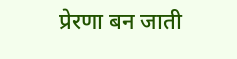प्रेरणा बन जाती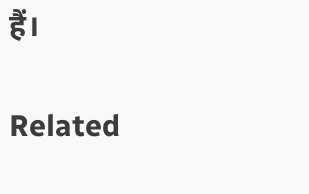हैं।

Related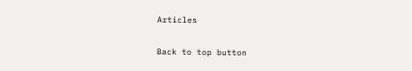Articles

Back to top button